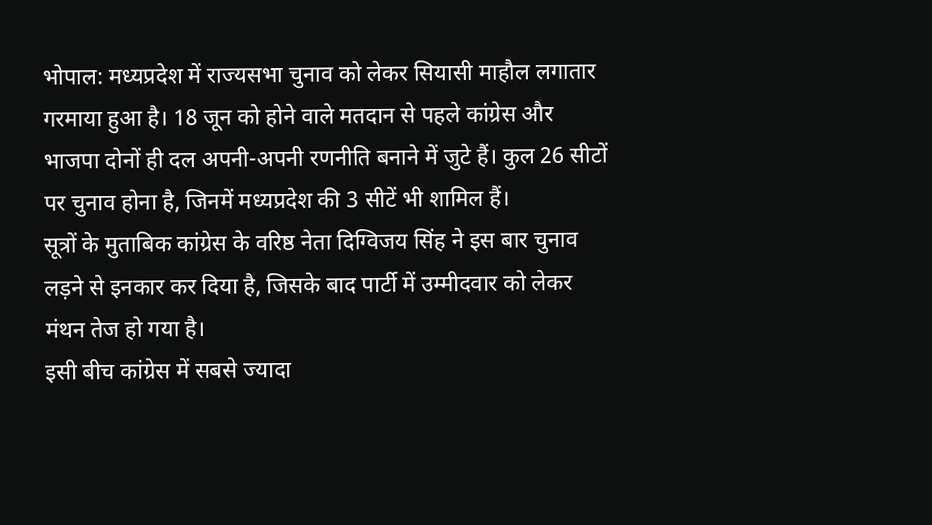भोपाल: मध्यप्रदेश में राज्यसभा चुनाव को लेकर सियासी माहौल लगातार गरमाया हुआ है। 18 जून को होने वाले मतदान से पहले कांग्रेस और भाजपा दोनों ही दल अपनी-अपनी रणनीति बनाने में जुटे हैं। कुल 26 सीटों पर चुनाव होना है, जिनमें मध्यप्रदेश की 3 सीटें भी शामिल हैं।
सूत्रों के मुताबिक कांग्रेस के वरिष्ठ नेता दिग्विजय सिंह ने इस बार चुनाव लड़ने से इनकार कर दिया है, जिसके बाद पार्टी में उम्मीदवार को लेकर मंथन तेज हो गया है।
इसी बीच कांग्रेस में सबसे ज्यादा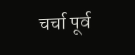चर्चा पूर्व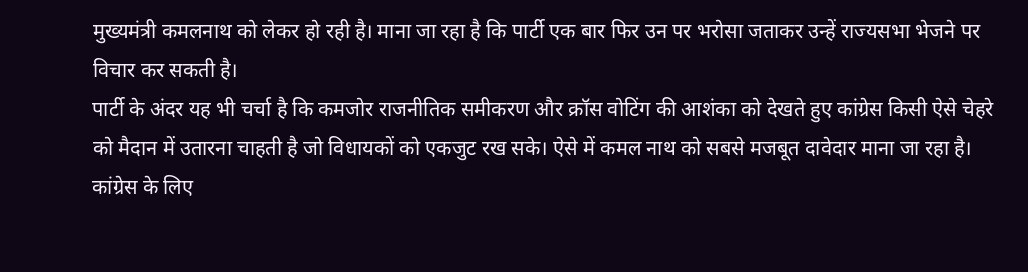मुख्यमंत्री कमलनाथ को लेकर हो रही है। माना जा रहा है कि पार्टी एक बार फिर उन पर भरोसा जताकर उन्हें राज्यसभा भेजने पर विचार कर सकती है।
पार्टी के अंदर यह भी चर्चा है कि कमजोर राजनीतिक समीकरण और क्रॉस वोटिंग की आशंका को देखते हुए कांग्रेस किसी ऐसे चेहरे को मैदान में उतारना चाहती है जो विधायकों को एकजुट रख सके। ऐसे में कमल नाथ को सबसे मजबूत दावेदार माना जा रहा है।
कांग्रेस के लिए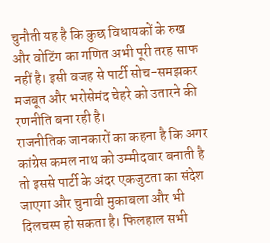चुनौती यह है कि कुछ विधायकों के रुख और वोटिंग का गणित अभी पूरी तरह साफ नहीं है। इसी वजह से पार्टी सोच-समझकर मजबूत और भरोसेमंद चेहरे को उतारने की रणनीति बना रही है।
राजनीतिक जानकारों का कहना है कि अगर कांग्रेस कमल नाथ को उम्मीदवार बनाती है तो इससे पार्टी के अंदर एकजुटता का संदेश जाएगा और चुनावी मुकाबला और भी दिलचस्प हो सकता है। फिलहाल सभी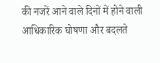की नजरें आने वाले दिनों में होने वाली आधिकारिक घोषणा और बदलते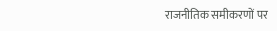राजनीतिक समीकरणों पर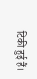टिकी हुई हैं।